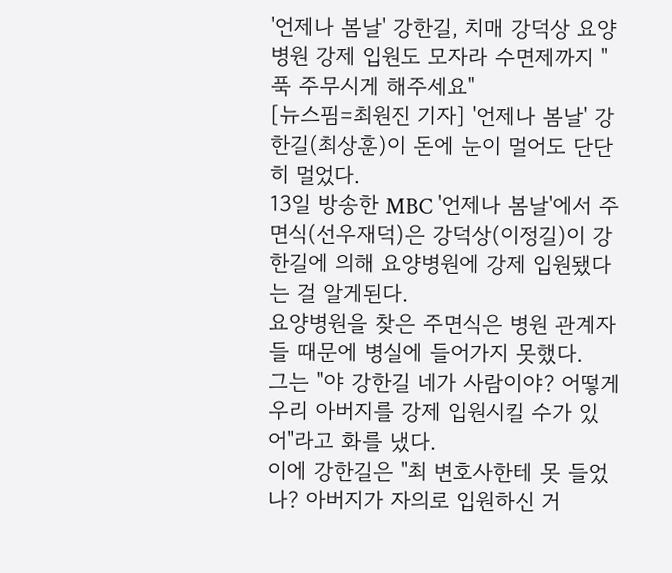'언제나 봄날' 강한길, 치매 강덕상 요양병원 강제 입원도 모자라 수면제까지 "푹 주무시게 해주세요"
[뉴스핌=최원진 기자] '언제나 봄날' 강한길(최상훈)이 돈에 눈이 멀어도 단단히 멀었다.
13일 방송한 MBC '언제나 봄날'에서 주면식(선우재덕)은 강덕상(이정길)이 강한길에 의해 요양병원에 강제 입원됐다는 걸 알게된다.
요양병원을 찾은 주면식은 병원 관계자들 때문에 병실에 들어가지 못했다.
그는 "야 강한길 네가 사람이야? 어떻게 우리 아버지를 강제 입원시킬 수가 있어"라고 화를 냈다.
이에 강한길은 "최 변호사한테 못 들었나? 아버지가 자의로 입원하신 거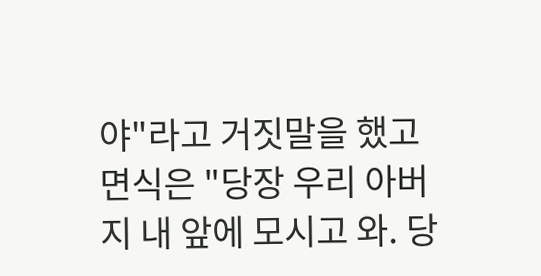야"라고 거짓말을 했고 면식은 "당장 우리 아버지 내 앞에 모시고 와. 당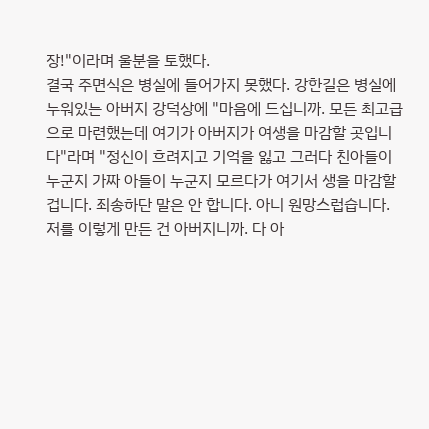장!"이라며 울분을 토했다.
결국 주면식은 병실에 들어가지 못했다. 강한길은 병실에 누워있는 아버지 강덕상에 "마음에 드십니까. 모든 최고급으로 마련했는데 여기가 아버지가 여생을 마감할 곳입니다"라며 "정신이 흐려지고 기억을 잃고 그러다 친아들이 누군지 가짜 아들이 누군지 모르다가 여기서 생을 마감할 겁니다. 죄송하단 말은 안 합니다. 아니 원망스럽습니다. 저를 이렇게 만든 건 아버지니까. 다 아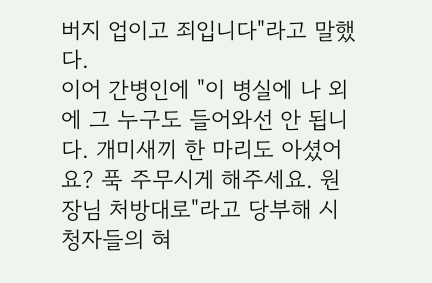버지 업이고 죄입니다"라고 말했다.
이어 간병인에 "이 병실에 나 외에 그 누구도 들어와선 안 됩니다. 개미새끼 한 마리도 아셨어요? 푹 주무시게 해주세요. 원장님 처방대로"라고 당부해 시청자들의 혀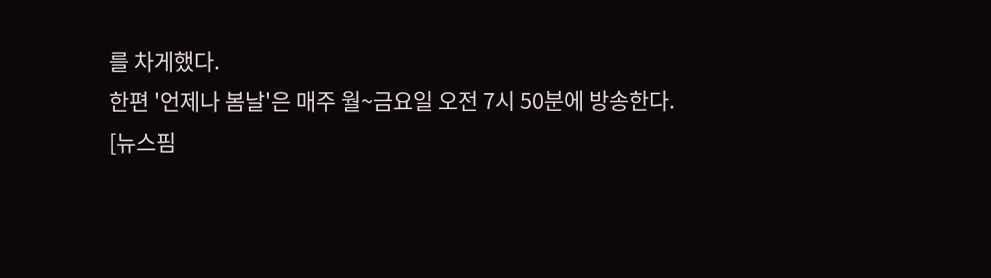를 차게했다.
한편 '언제나 봄날'은 매주 월~금요일 오전 7시 50분에 방송한다.
[뉴스핌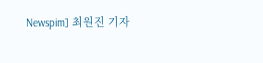Newspim] 최원진 기자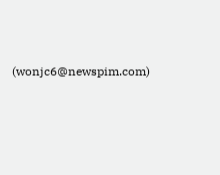(wonjc6@newspim.com)